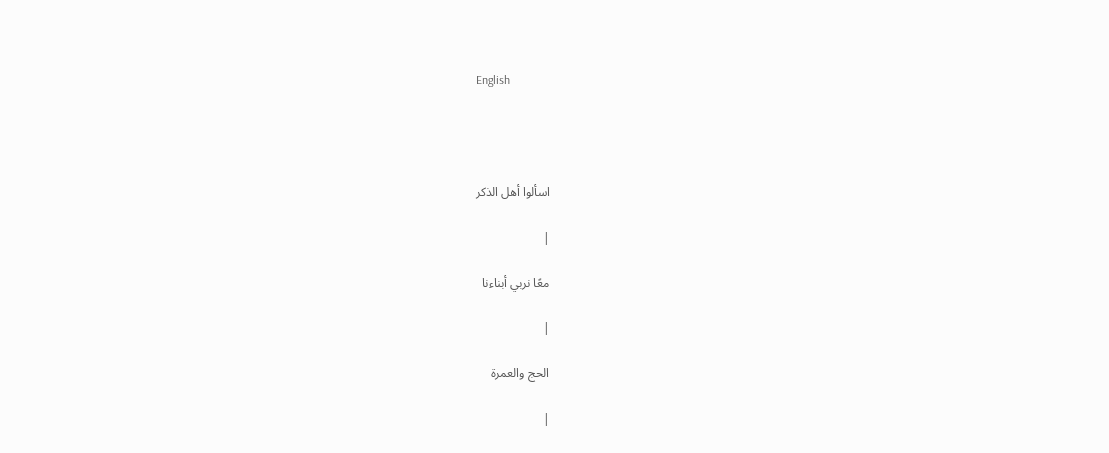English




اسألوا أهل الذكر

|

معًا نربي أبناءنا

|

الحج والعمرة

|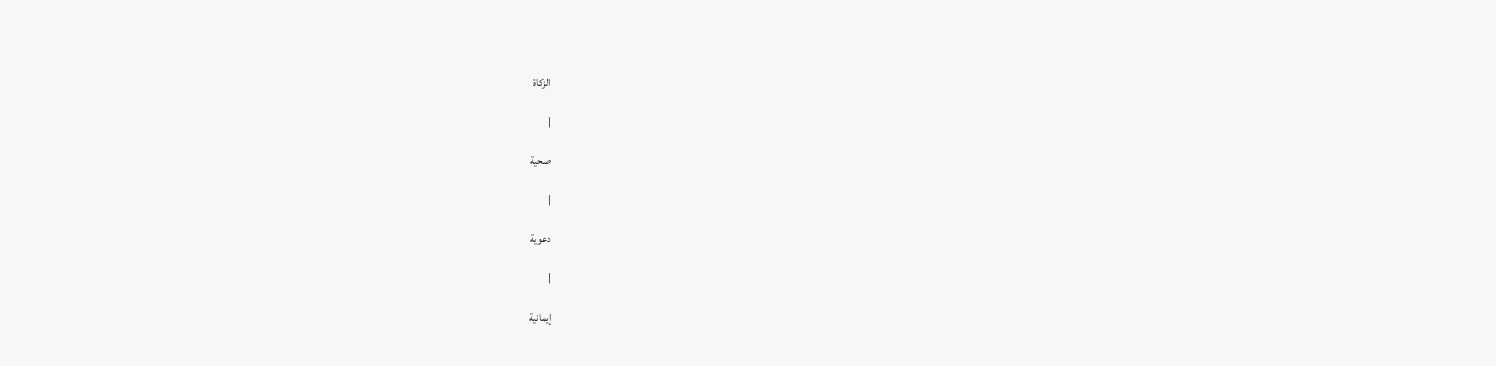الزكاة

|

صحية

|

دعوية

|

إيمانية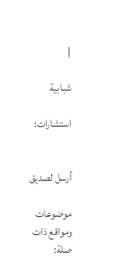|

شبابية

استشارات:


أرسل لصديق

موضوعات ومواقع ذات صلة: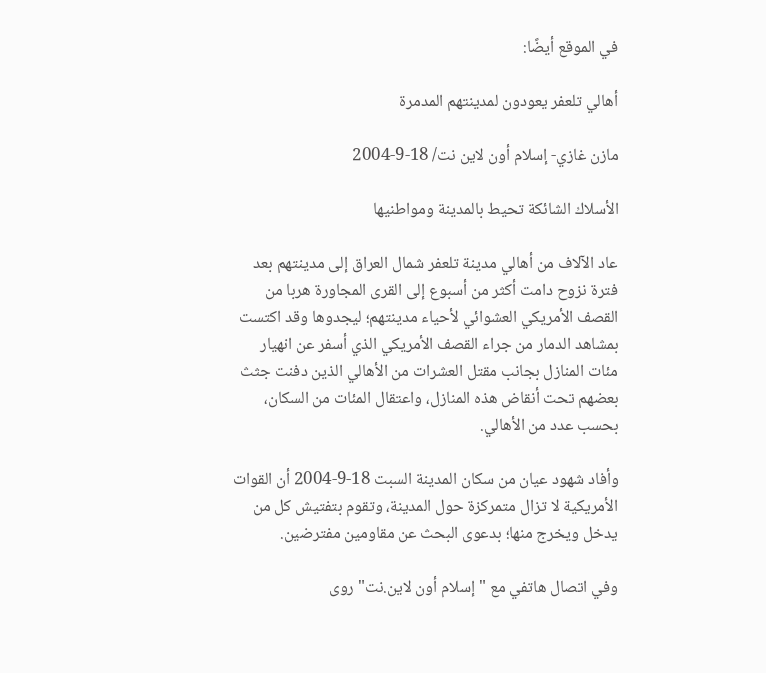في الموقع أيضًا:

أهالي تلعفر يعودون لمدينتهم المدمرة

مازن غازي- إسلام أون لاين نت/ 18-9-2004

الأسلاك الشائكة تحيط بالمدينة ومواطنيها

عاد الآلاف من أهالي مدينة تلعفر شمال العراق إلى مدينتهم بعد فترة نزوح دامت أكثر من أسبوع إلى القرى المجاورة هربا من القصف الأمريكي العشوائي لأحياء مدينتهم؛ ليجدوها وقد اكتست بمشاهد الدمار من جراء القصف الأمريكي الذي أسفر عن انهيار مئات المنازل بجانب مقتل العشرات من الأهالي الذين دفنت جثث بعضهم تحت أنقاض هذه المنازل، واعتقال المئات من السكان، بحسب عدد من الأهالي.

وأفاد شهود عيان من سكان المدينة السبت 18-9-2004 أن القوات الأمريكية لا تزال متمركزة حول المدينة، وتقوم بتفتيش كل من يدخل ويخرج منها؛ بدعوى البحث عن مقاومين مفترضين.

وفي اتصال هاتفي مع "إسلام أون لاين.نت" روى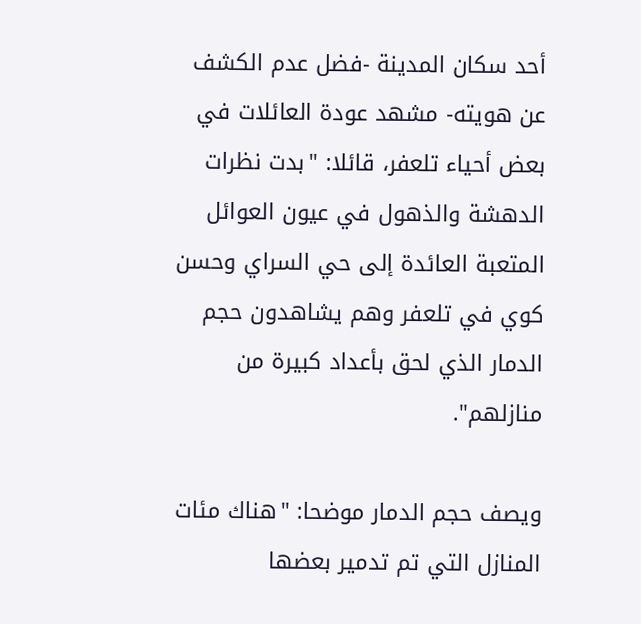أحد سكان المدينة -فضل عدم الكشف عن هويته- مشهد عودة العائلات في بعض أحياء تلعفر، قائلا: "بدت نظرات الدهشة والذهول في عيون العوائل المتعبة العائدة إلى حي السراي وحسن كوي في تلعفر وهم يشاهدون حجم الدمار الذي لحق بأعداد كبيرة من منازلهم".

ويصف حجم الدمار موضحا: "هناك مئات المنازل التي تم تدمير بعضها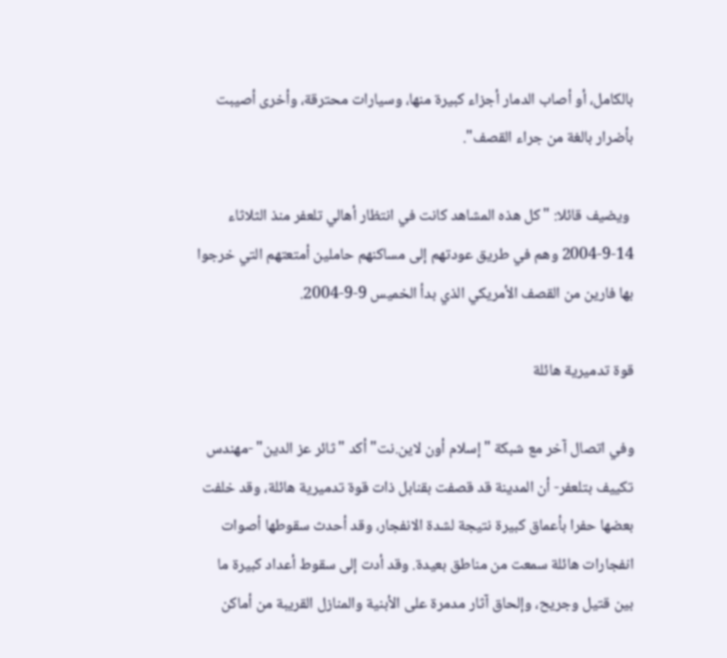بالكامل، أو أصاب الدمار أجزاء كبيرة منها، وسيارات محترقة، وأخرى أصيبت بأضرار بالغة من جراء القصف".

 ويضيف قائلا: "كل هذه المشاهد كانت في انتظار أهالي تلعفر منذ الثلاثاء 14-9-2004 وهم في طريق عودتهم إلى مساكنهم حاملين أمتعتهم التي خرجوا بها فارين من القصف الأمريكي الذي بدأ الخميس 9-9-2004.

قوة تدميرية هائلة

وفي اتصال آخر مع شبكة "إسلام أون لاين.نت" أكد "ثائر عز الدين" -مهندس تكييف بتلعفر- أن المدينة قد قصفت بقنابل ذات قوة تدميرية هائلة، وقد خلفت بعضها حفرا بأعماق كبيرة نتيجة لشدة الانفجار، وقد أحدث سقوطها أصوات انفجارات هائلة سمعت من مناطق بعيدة. وقد أدت إلى سقوط أعداد كبيرة ما بين قتيل وجريح، وإلحاق آثار مدمرة على الأبنية والمنازل القريبة من أماكن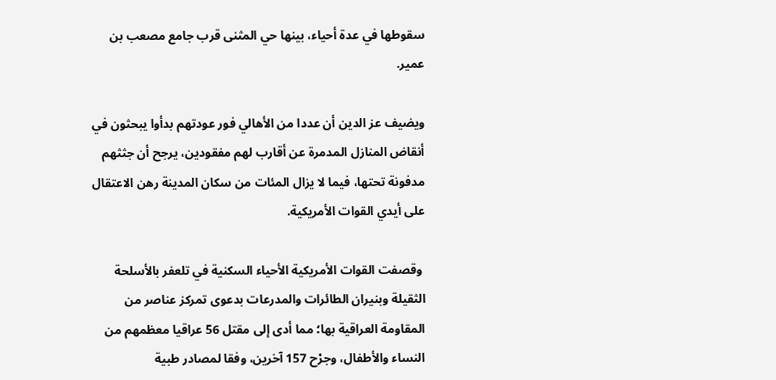سقوطها في عدة أحياء، بينها حي المثنى قرب جامع مصعب بن عمير.

ويضيف عز الدين أن عددا من الأهالي فور عودتهم بدأوا يبحثون في أنقاض المنازل المدمرة عن أقارب لهم مفقودين، يرجح أن جثثهم مدفونة تحتها، فيما لا يزال المئات من سكان المدينة رهن الاعتقال على أيدي القوات الأمريكية.

 وقصفت القوات الأمريكية الأحياء السكنية في تلعفر بالأسلحة الثقيلة وبنيران الطائرات والمدرعات بدعوى تمركز عناصر من المقاومة العراقية بها؛ مما أدى إلى مقتل 56 عراقيا معظمهم من النساء والأطفال، وجرْح 157 آخرين، وفقا لمصادر طبية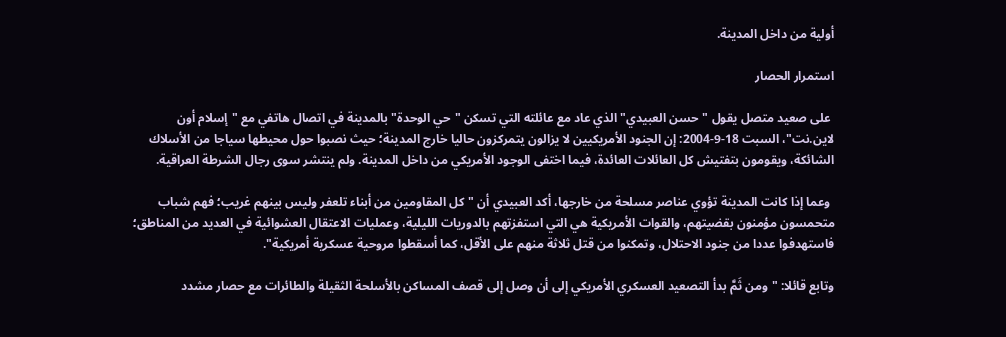أولية من داخل المدينة.

استمرار الحصار

 على صعيد متصل يقول "حسن العبيدي" الذي عاد مع عائلته التي تسكن "حي الوحدة" بالمدينة في اتصال هاتفي مع "إسلام أون لاين.نت"، السبت 18-9-2004: إن الجنود الأمريكيين لا يزالون يتمركزون حاليا خارج المدينة؛ حيث نصبوا حول محيطها سياجا من الأسلاك الشائكة، ويقومون بتفتيش كل العائلات العائدة، فيما اختفى الوجود الأمريكي من داخل المدينة. ولم ينتشر سوى رجال الشرطة العراقية.

 وعما إذا كانت المدينة تؤوي عناصر مسلحة من خارجها، أكد العبيدي أن "كل المقاومين من أبناء تلعفر وليس بينهم غريب؛ فهم شباب متحمسون مؤمنون بقضيتهم، والقوات الأمريكية هي التي استفزتهم بالدوريات الليلية، وعمليات الاعتقال العشوائية في العديد من المناطق؛ فاستهدفوا عددا من جنود الاحتلال، وتمكنوا من قتل ثلاثة منهم على الأقل، كما أسقطوا مروحية عسكرية أمريكية".

وتابع قائلا: "ومن ثَمَّ بدأ التصعيد العسكري الأمريكي إلى أن وصل إلى قصف المساكن بالأسلحة الثقيلة والطائرات مع حصار مشدد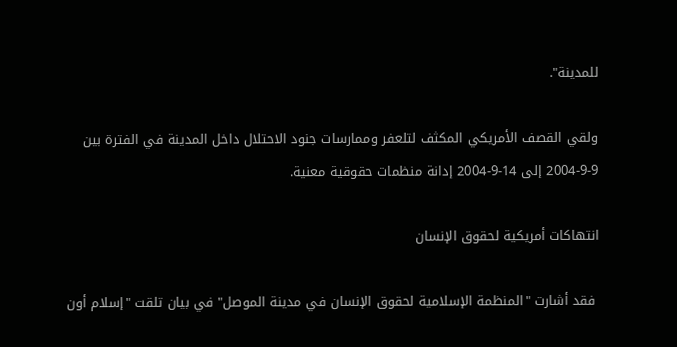للمدينة".

ولقي القصف الأمريكي المكثف لتلعفر وممارسات جنود الاحتلال داخل المدينة في الفترة بين 9-9-2004 إلى 14-9-2004 إدانة منظمات حقوقية معنية.

انتهاكات أمريكية لحقوق الإنسان

 فقد أشارت "المنظمة الإسلامية لحقوق الإنسان في مدينة الموصل" في بيان تلقت "إسلام أون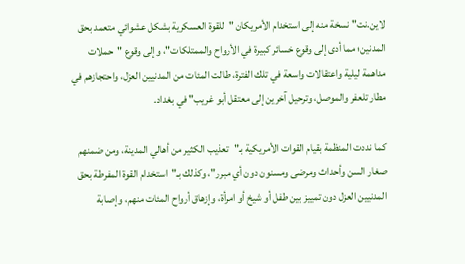لاين.نت" نسخة منه إلى استخدام الأمريكان "للقوة العسكرية بشكل عشوائي متعمد بحق المدنين؛ مما أدى إلى وقوع خسائر كبيرة في الأرواح والممتلكات"، وإلى وقوع "حملات مداهمة ليلية واعتقالات واسعة في تلك الفترة، طالت المئات من المدنيين العزل، واحتجازهم في مطار تلعفر والموصل، وترحيل آخرين إلى معتقل أبو غريب" في بغداد.

كما نددت المنظمة بقيام القوات الأمريكية بـ"تعذيب الكثير من أهالي المدينة، ومن ضمنهم صغار السن وأحداث ومرضى ومسنون دون أي مبرر"، وكذلك بـ"استخدام القوة المفرطة بحق المدنيين العزل دون تمييز بين طفل أو شيخ أو امرأة، وإزهاق أرواح المئات منهم، وإصابة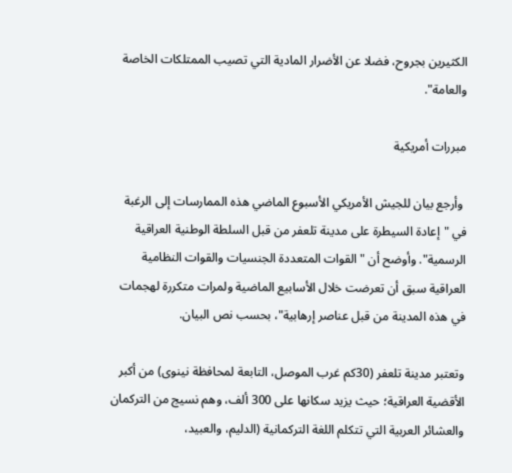الكثيرين بجروح، فضلا عن الأضرار المادية التي تصيب الممتلكات الخاصة والعامة".

مبررات أمريكية

 وأرجع بيان للجيش الأمريكي الأسبوع الماضي هذه الممارسات إلى الرغبة في "إعادة السيطرة على مدينة تلعفر من قبل السلطة الوطنية العراقية الرسمية". وأوضح أن "القوات المتعددة الجنسيات والقوات النظامية العراقية سبق أن تعرضت خلال الأسابيع الماضية ولمرات متكررة لهجمات في هذه المدينة من قبل عناصر إرهابية"، بحسب نص البيان.

وتعتبر مدينة تلعفر (30كم غرب الموصل، التابعة لمحافظة نينوى) من أكبر الأقضية العراقية؛ حيث يزيد سكانها على 300 ألف، وهم نسيج من التركمان والعشائر العربية التي تتكلم اللغة التركمانية (الدليم، والعبيد،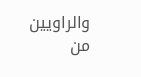والراويين من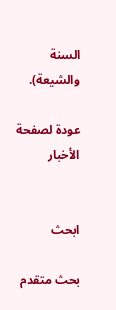السنة والشيعة).

عودة لصفحة الأخبار


ابحث

بحث متقدم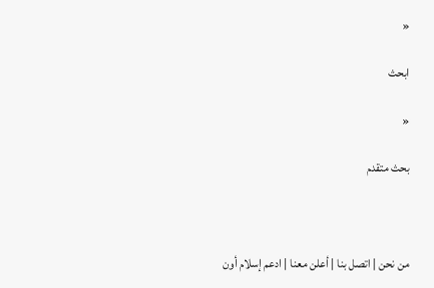«

ابحث

«

بحث متقدم



من نحن | اتصل بنا | أعلن معنا | ادعم إسلام أون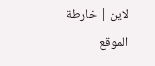لاين | خارطة الموقع